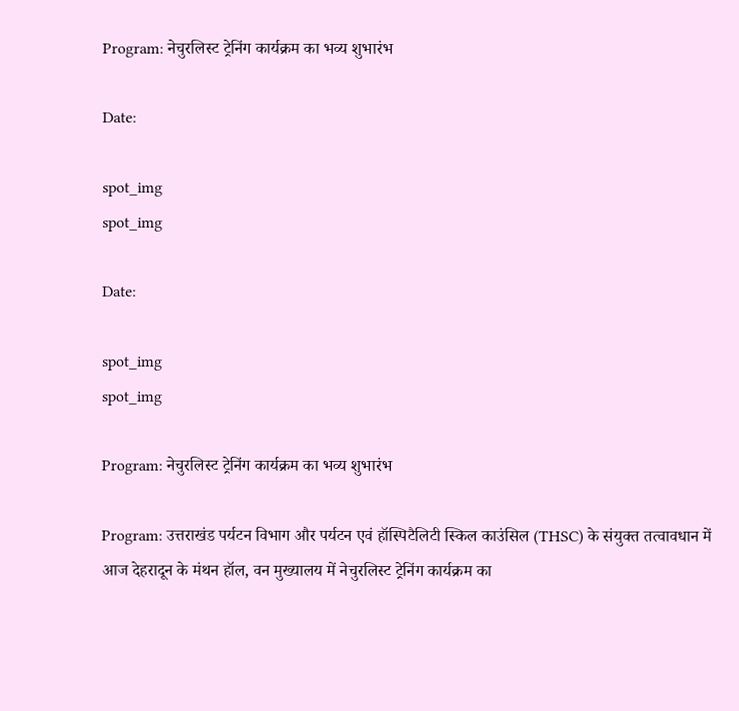Program: नेचुरलिस्ट ट्रेनिंग कार्यक्रम का भव्य शुभारंभ

Date:

spot_img
spot_img

Date:

spot_img
spot_img

Program: नेचुरलिस्ट ट्रेनिंग कार्यक्रम का भव्य शुभारंभ

Program: उत्तराखंड पर्यटन विभाग और पर्यटन एवं हॉस्पिटैलिटी स्किल काउंसिल (THSC) के संयुक्त तत्वावधान में आज देहरादून के मंथन हॉल, वन मुख्यालय में नेचुरलिस्ट ट्रेनिंग कार्यक्रम का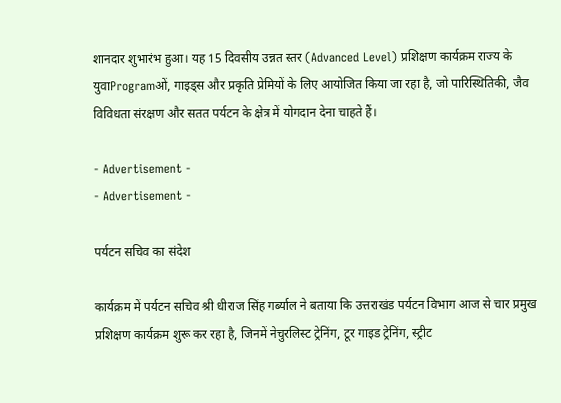शानदार शुभारंभ हुआ। यह 15 दिवसीय उन्नत स्तर (Advanced Level) प्रशिक्षण कार्यक्रम राज्य के युवाProgramओं, गाइड्स और प्रकृति प्रेमियों के लिए आयोजित किया जा रहा है, जो पारिस्थितिकी, जैव विविधता संरक्षण और सतत पर्यटन के क्षेत्र में योगदान देना चाहते हैं।

- Advertisement -
- Advertisement -

पर्यटन सचिव का संदेश

कार्यक्रम में पर्यटन सचिव श्री धीराज सिंह गर्ब्याल ने बताया कि उत्तराखंड पर्यटन विभाग आज से चार प्रमुख प्रशिक्षण कार्यक्रम शुरू कर रहा है, जिनमें नेचुरलिस्ट ट्रेनिंग, टूर गाइड ट्रेनिंग, स्ट्रीट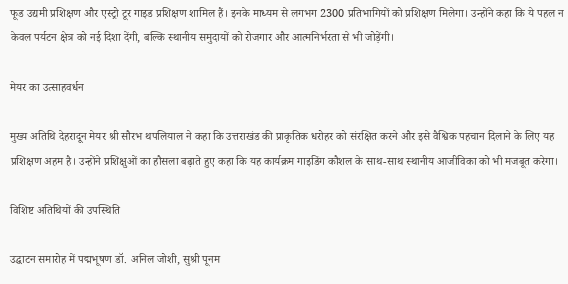फूड उद्यमी प्रशिक्षण और एस्ट्रो टूर गाइड प्रशिक्षण शामिल हैं। इनके माध्यम से लगभग 2300 प्रतिभागियों को प्रशिक्षण मिलेगा। उन्होंने कहा कि ये पहल न केवल पर्यटन क्षेत्र को नई दिशा देंगी, बल्कि स्थानीय समुदायों को रोजगार और आत्मनिर्भरता से भी जोड़ेंगी।

मेयर का उत्साहवर्धन

मुख्य अतिथि देहरादून मेयर श्री सौरभ थपलियाल ने कहा कि उत्तराखंड की प्राकृतिक धरोहर को संरक्षित करने और इसे वैश्विक पहचान दिलाने के लिए यह प्रशिक्षण अहम है। उन्होंने प्रशिक्षुओं का हौसला बढ़ाते हुए कहा कि यह कार्यक्रम गाइडिंग कौशल के साथ-साथ स्थानीय आजीविका को भी मजबूत करेगा।

विशिष्ट अतिथियों की उपस्थिति

उद्घाटन समारोह में पद्मभूषण डॉ. अनिल जोशी, सुश्री पूनम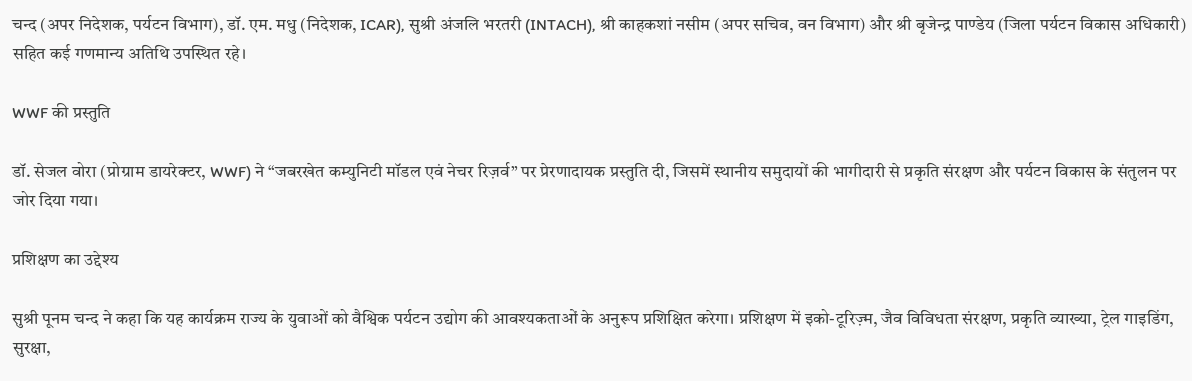चन्द (अपर निदेशक, पर्यटन विभाग), डॉ. एम. मधु (निदेशक, ICAR), सुश्री अंजलि भरतरी (INTACH), श्री काहकशां नसीम (अपर सचिव, वन विभाग) और श्री बृजेन्द्र पाण्डेय (जिला पर्यटन विकास अधिकारी) सहित कई गणमान्य अतिथि उपस्थित रहे।

WWF की प्रस्तुति

डॉ. सेजल वोरा (प्रोग्राम डायरेक्टर, WWF) ने “जबरखेत कम्युनिटी मॉडल एवं नेचर रिज़र्व” पर प्रेरणादायक प्रस्तुति दी, जिसमें स्थानीय समुदायों की भागीदारी से प्रकृति संरक्षण और पर्यटन विकास के संतुलन पर जोर दिया गया।

प्रशिक्षण का उद्देश्य

सुश्री पूनम चन्द ने कहा कि यह कार्यक्रम राज्य के युवाओं को वैश्विक पर्यटन उद्योग की आवश्यकताओं के अनुरूप प्रशिक्षित करेगा। प्रशिक्षण में इको-टूरिज़्म, जैव विविधता संरक्षण, प्रकृति व्याख्या, ट्रेल गाइडिंग, सुरक्षा,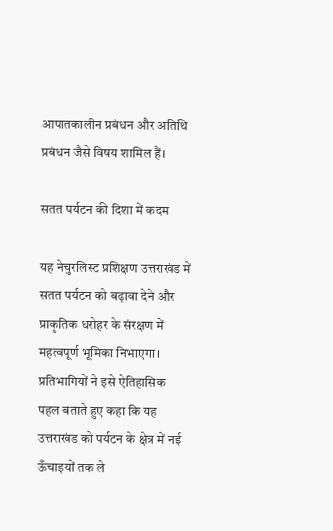आपातकालीन प्रबंधन और अतिथि प्रबंधन जैसे विषय शामिल हैं।

सतत पर्यटन की दिशा में कदम

यह नेचुरलिस्ट प्रशिक्षण उत्तराखंड में सतत पर्यटन को बढ़ावा देने और प्राकृतिक धरोहर के संरक्षण में महत्वपूर्ण भूमिका निभाएगा। प्रतिभागियों ने इसे ऐतिहासिक पहल बताते हुए कहा कि यह उत्तराखंड को पर्यटन के क्षेत्र में नई ऊँचाइयों तक ले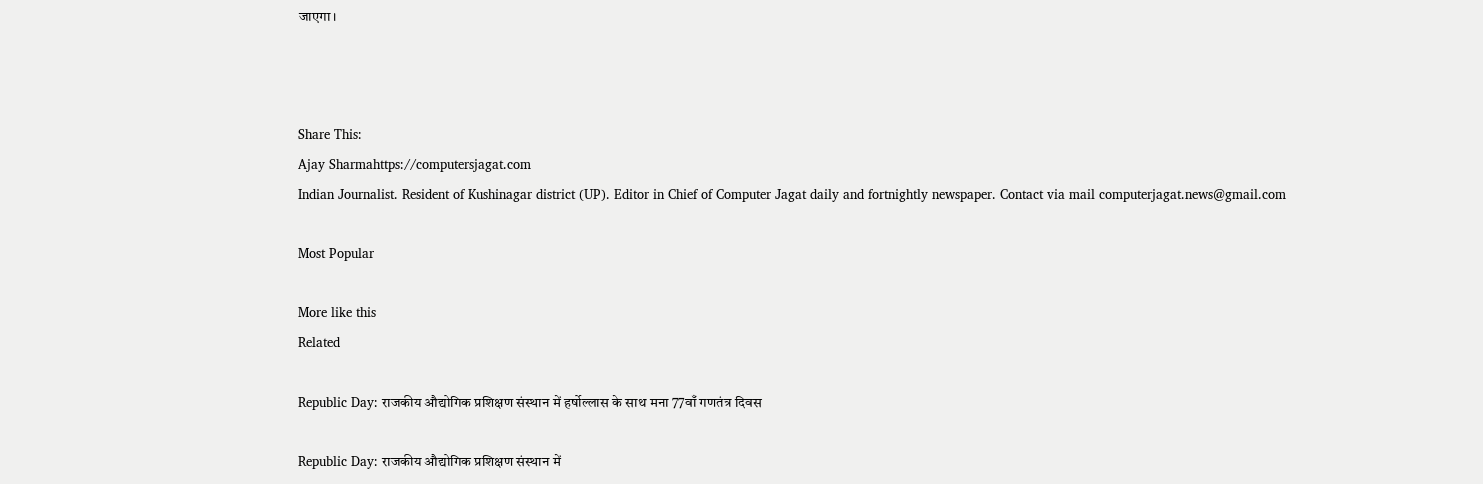जाएगा।



Share This:
Ajay Sharmahttps://computersjagat.com
Indian Journalist. Resident of Kushinagar district (UP). Editor in Chief of Computer Jagat daily and fortnightly newspaper. Contact via mail computerjagat.news@gmail.com

Most Popular

More like this
Related

Republic Day: राजकीय औद्योगिक प्रशिक्षण संस्थान में हर्षोल्लास के साथ मना 77वाँ गणतंत्र दिवस

Republic Day: राजकीय औद्योगिक प्रशिक्षण संस्थान में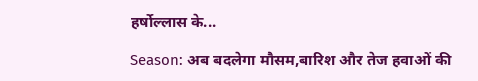हर्षोल्लास के...

Season: अब बदलेगा मौसम,बारिश और तेज हवाओं की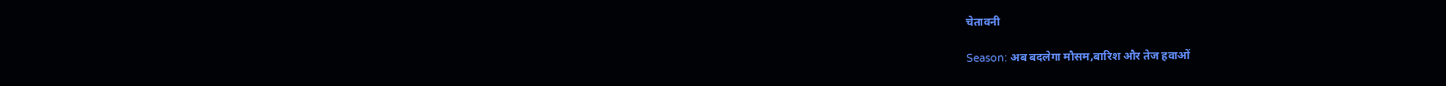चेतावनी

Season: अब बदलेगा मौसम,बारिश और तेज हवाओं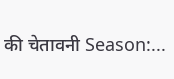की चेतावनी Season:...